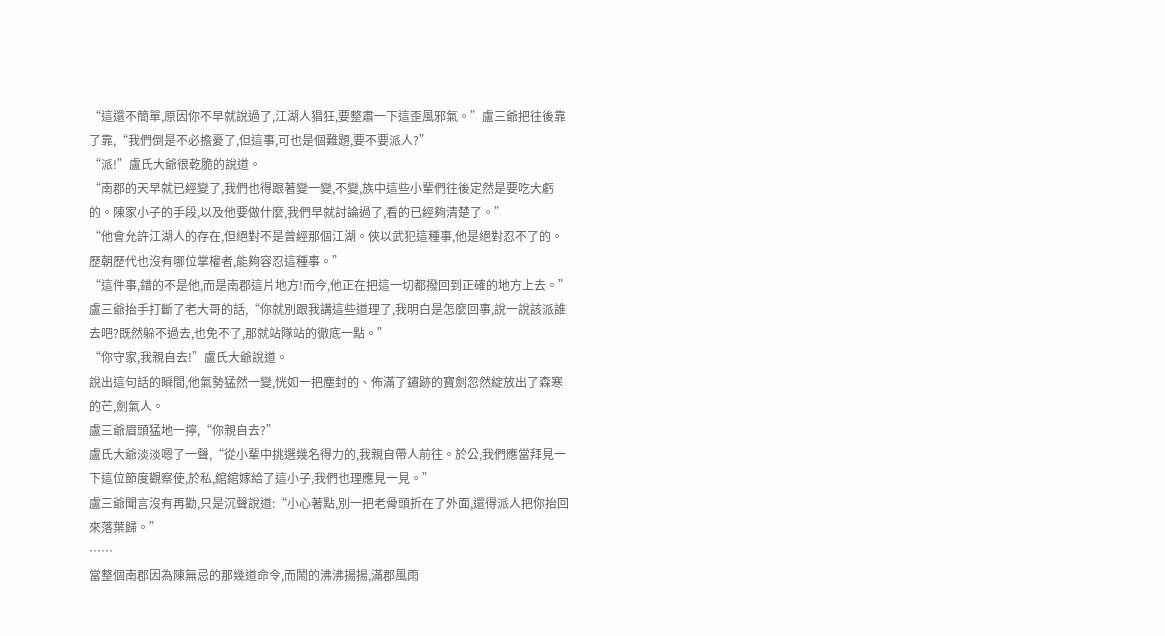“這還不簡單,原因你不早就說過了,江湖人猖狂,要整肅一下這歪風邪氣。”盧三爺把往後靠了靠,“我們倒是不必擔憂了,但這事,可也是個難題,要不要派人?”
“派!”盧氏大爺很乾脆的說道。
“南郡的天早就已經變了,我們也得跟著變一變,不變,族中這些小輩們往後定然是要吃大虧的。陳家小子的手段,以及他要做什麼,我們早就討論過了,看的已經夠清楚了。”
“他會允許江湖人的存在,但絕對不是曾經那個江湖。俠以武犯這種事,他是絕對忍不了的。歷朝歷代也沒有哪位掌權者,能夠容忍這種事。”
“這件事,錯的不是他,而是南郡這片地方!而今,他正在把這一切都撥回到正確的地方上去。”
盧三爺抬手打斷了老大哥的話,“你就別跟我講這些道理了,我明白是怎麼回事,說一說該派誰去吧?既然躲不過去,也免不了,那就站隊站的徹底一點。”
“你守家,我親自去!”盧氏大爺說道。
說出這句話的瞬間,他氣勢猛然一變,恍如一把塵封的、佈滿了鏽跡的寶劍忽然綻放出了森寒的芒,劍氣人。
盧三爺眉頭猛地一擰,“你親自去?”
盧氏大爺淡淡嗯了一聲,“從小輩中挑選幾名得力的,我親自帶人前往。於公,我們應當拜見一下這位節度觀察使,於私,綰綰嫁給了這小子,我們也理應見一見。”
盧三爺聞言沒有再勸,只是沉聲說道:“小心著點,別一把老骨頭折在了外面,還得派人把你抬回來落葉歸。”
……
當整個南郡因為陳無忌的那幾道命令,而鬧的沸沸揚揚,滿郡風雨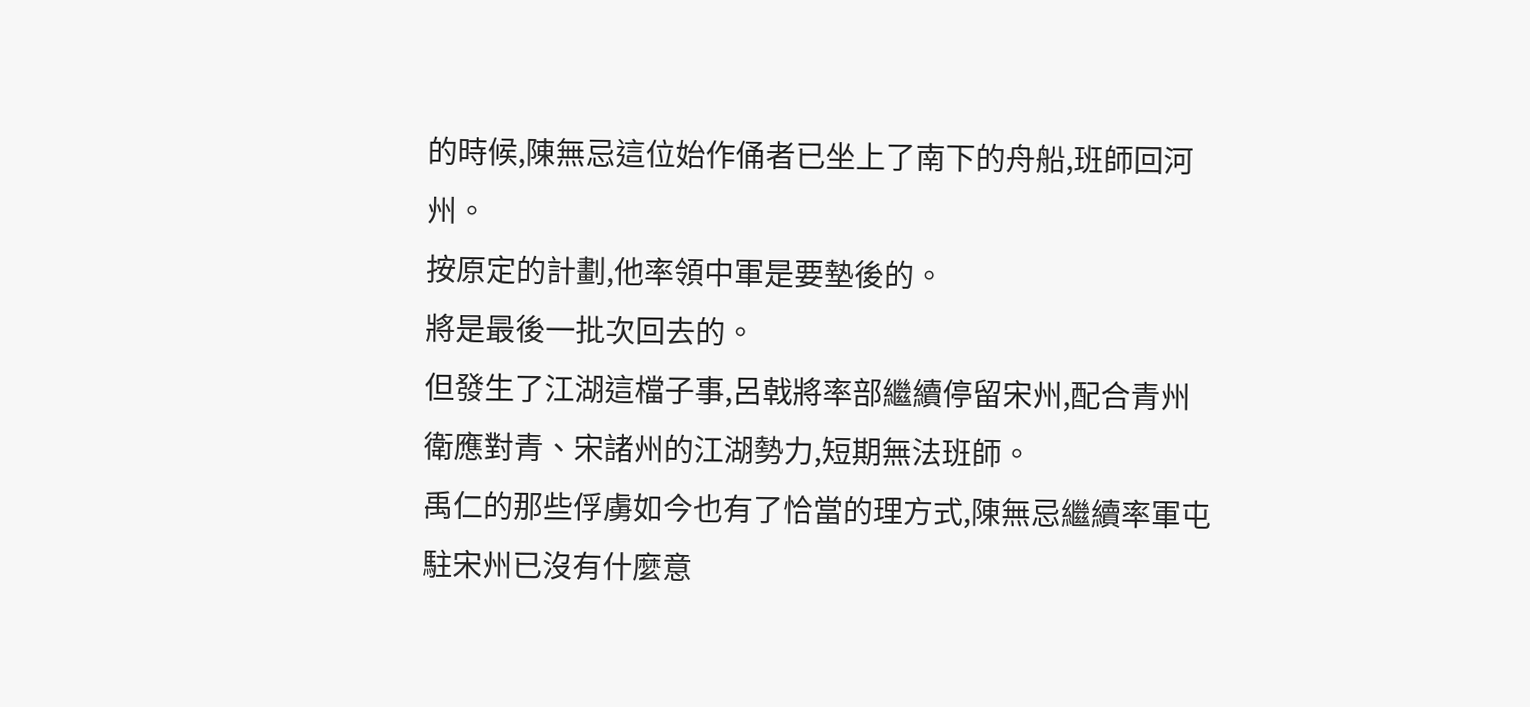的時候,陳無忌這位始作俑者已坐上了南下的舟船,班師回河州。
按原定的計劃,他率領中軍是要墊後的。
將是最後一批次回去的。
但發生了江湖這檔子事,呂戟將率部繼續停留宋州,配合青州衛應對青、宋諸州的江湖勢力,短期無法班師。
禹仁的那些俘虜如今也有了恰當的理方式,陳無忌繼續率軍屯駐宋州已沒有什麼意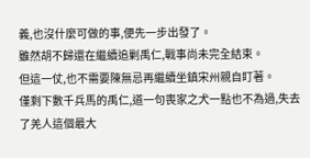義,也沒什麼可做的事,便先一步出發了。
雖然胡不歸還在繼續追剿禹仁,戰事尚未完全結束。
但這一仗,也不需要陳無忌再繼續坐鎮宋州親自盯著。
僅剩下數千兵馬的禹仁,道一句喪家之犬一點也不為過,失去了羌人這個最大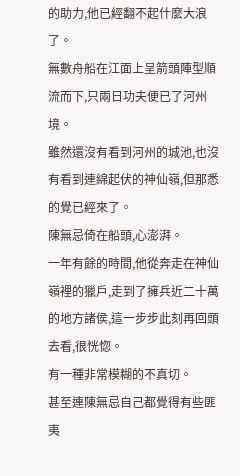的助力,他已經翻不起什麼大浪了。
無數舟船在江面上呈箭頭陣型順流而下,只兩日功夫便已了河州境。
雖然還沒有看到河州的城池,也沒有看到連綿起伏的神仙嶺,但那悉的覺已經來了。
陳無忌倚在船頭,心澎湃。
一年有餘的時間,他從奔走在神仙嶺裡的獵戶,走到了擁兵近二十萬的地方諸侯,這一步步此刻再回頭去看,很恍惚。
有一種非常模糊的不真切。
甚至連陳無忌自己都覺得有些匪夷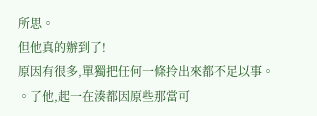所思。
但他真的辦到了!
原因有很多,單獨把任何一條拎出來都不足以事。
。了他,起一在湊都因原些那當可